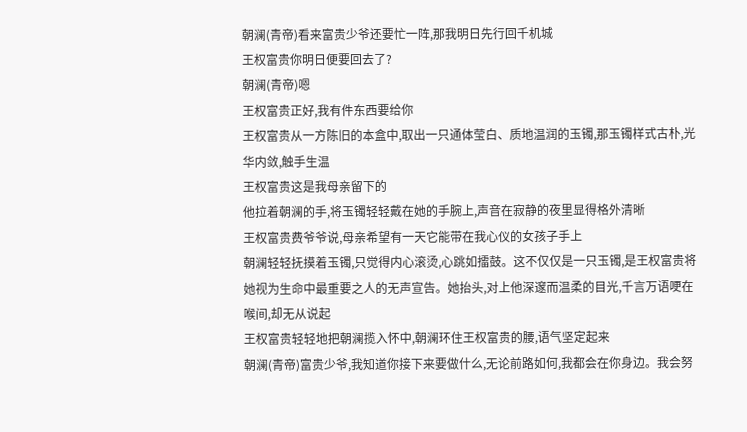朝澜(青帝)看来富贵少爷还要忙一阵,那我明日先行回千机城
王权富贵你明日便要回去了?
朝澜(青帝)嗯
王权富贵正好,我有件东西要给你
王权富贵从一方陈旧的本盒中,取出一只通体莹白、质地温润的玉镯,那玉镯样式古朴,光华内敛,触手生温
王权富贵这是我母亲留下的
他拉着朝澜的手,将玉镯轻轻戴在她的手腕上,声音在寂静的夜里显得格外清晰
王权富贵费爷爷说,母亲希望有一天它能带在我心仪的女孩子手上
朝澜轻轻抚摸着玉镯,只觉得内心滚烫,心跳如擂鼓。这不仅仅是一只玉镯,是王权富贵将她视为生命中最重要之人的无声宣告。她抬头,对上他深邃而温柔的目光,千言万语哽在喉间,却无从说起
王权富贵轻轻地把朝澜揽入怀中,朝澜环住王权富贵的腰,语气坚定起来
朝澜(青帝)富贵少爷,我知道你接下来要做什么,无论前路如何,我都会在你身边。我会努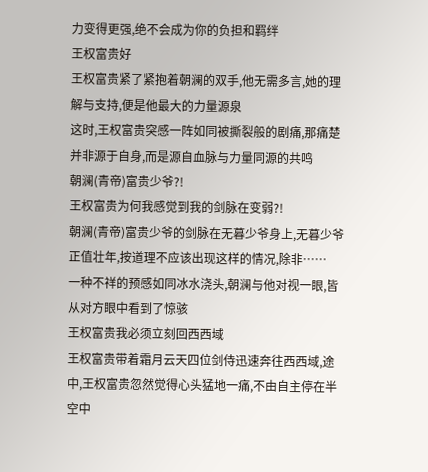力变得更强,绝不会成为你的负担和羁绊
王权富贵好
王权富贵紧了紧抱着朝澜的双手,他无需多言,她的理解与支持,便是他最大的力量源泉
这时,王权富贵突感一阵如同被撕裂般的剧痛,那痛楚并非源于自身,而是源自血脉与力量同源的共鸣
朝澜(青帝)富贵少爷?!
王权富贵为何我感觉到我的剑脉在变弱?!
朝澜(青帝)富贵少爷的剑脉在无暮少爷身上,无暮少爷正值壮年,按道理不应该出现这样的情况,除非……
一种不祥的预感如同冰水浇头,朝澜与他对视一眼,皆从对方眼中看到了惊骇
王权富贵我必须立刻回西西域
王权富贵带着霜月云天四位剑侍迅速奔往西西域,途中,王权富贵忽然觉得心头猛地一痛,不由自主停在半空中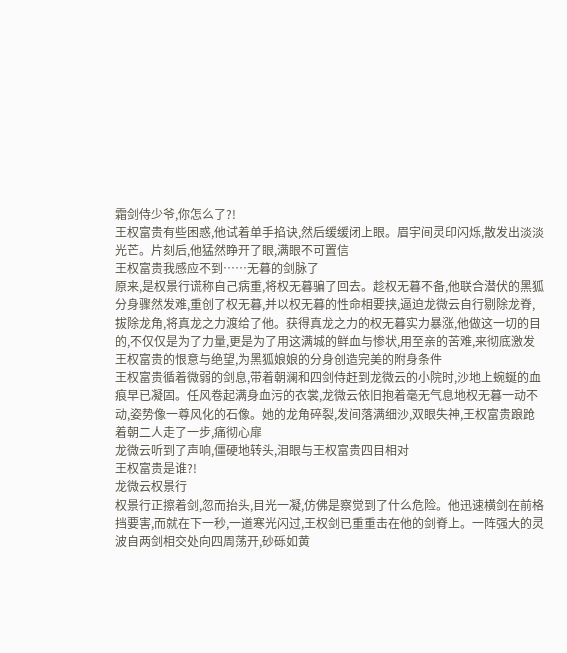霜剑侍少爷,你怎么了?!
王权富贵有些困惑,他试着单手掐诀,然后缓缓闭上眼。眉宇间灵印闪烁,散发出淡淡光芒。片刻后,他猛然睁开了眼,满眼不可置信
王权富贵我感应不到……无暮的剑脉了
原来,是权景行谎称自己病重,将权无暮骗了回去。趁权无暮不备,他联合潜伏的黑狐分身骤然发难,重创了权无暮,并以权无暮的性命相要挟,逼迫龙微云自行剔除龙脊,拔除龙角,将真龙之力渡给了他。获得真龙之力的权无暮实力暴涨,他做这一切的目的,不仅仅是为了力量,更是为了用这满城的鲜血与惨状,用至亲的苦难,来彻底激发王权富贵的恨意与绝望,为黑狐娘娘的分身创造完美的附身条件
王权富贵循着微弱的剑息,带着朝澜和四剑侍赶到龙微云的小院时,沙地上蜿蜒的血痕早已凝固。任风卷起满身血污的衣裳,龙微云依旧抱着毫无气息地权无暮一动不动,姿势像一尊风化的石像。她的龙角碎裂,发间落满细沙,双眼失神,王权富贵踉跄着朝二人走了一步,痛彻心扉
龙微云听到了声响,僵硬地转头,泪眼与王权富贵四目相对
王权富贵是谁?!
龙微云权景行
权景行正擦着剑,忽而抬头,目光一凝,仿佛是察觉到了什么危险。他迅速横剑在前格挡要害,而就在下一秒,一道寒光闪过,王权剑已重重击在他的剑脊上。一阵强大的灵波自两剑相交处向四周荡开,砂砾如黄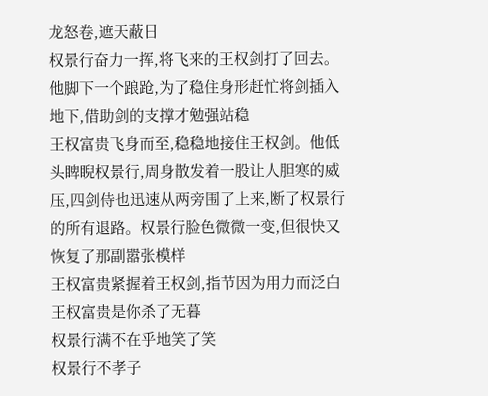龙怒卷,遮天蔽日
权景行奋力一挥,将飞来的王权剑打了回去。他脚下一个踉跄,为了稳住身形赶忙将剑插入地下,借助剑的支撑才勉强站稳
王权富贵飞身而至,稳稳地接住王权剑。他低头睥睨权景行,周身散发着一股让人胆寒的威压,四剑侍也迅速从两旁围了上来,断了权景行的所有退路。权景行脸色微微一变,但很快又恢复了那副嚣张模样
王权富贵紧握着王权剑,指节因为用力而泛白
王权富贵是你杀了无暮
权景行满不在乎地笑了笑
权景行不孝子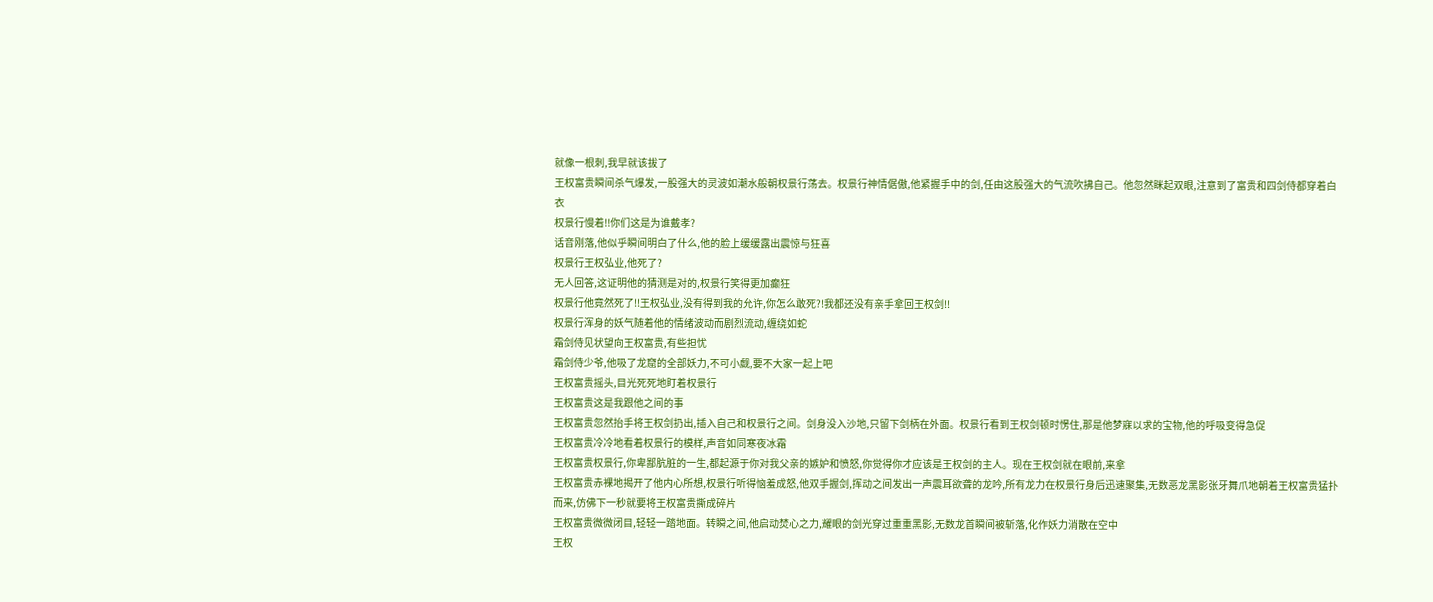就像一根刺,我早就该拔了
王权富贵瞬间杀气爆发,一股强大的灵波如潮水般朝权景行荡去。权景行神情倨傲,他紧握手中的剑,任由这股强大的气流吹拂自己。他忽然眯起双眼,注意到了富贵和四剑侍都穿着白衣
权景行慢着!!你们这是为谁戴孝?
话音刚落,他似乎瞬间明白了什么,他的脸上缓缓露出震惊与狂喜
权景行王权弘业,他死了?
无人回答,这证明他的猜测是对的,权景行笑得更加癫狂
权景行他竟然死了!!王权弘业,没有得到我的允许,你怎么敢死?!我都还没有亲手拿回王权剑!!
权景行浑身的妖气随着他的情绪波动而剧烈流动,缠绕如蛇
霜剑侍见状望向王权富贵,有些担忧
霜剑侍少爷,他吸了龙窟的全部妖力,不可小觑,要不大家一起上吧
王权富贵摇头,目光死死地盯着权景行
王权富贵这是我跟他之间的事
王权富贵忽然抬手将王权剑扔出,插入自己和权景行之间。剑身没入沙地,只留下剑柄在外面。权景行看到王权剑顿时愣住,那是他梦寐以求的宝物,他的呼吸变得急促
王权富贵冷冷地看着权景行的模样,声音如同寒夜冰霜
王权富贵权景行,你卑鄙肮脏的一生,都起源于你对我父亲的嫉妒和愤怒,你觉得你才应该是王权剑的主人。现在王权剑就在眼前,来拿
王权富贵赤裸地揭开了他内心所想,权景行听得恼羞成怒,他双手握剑,挥动之间发出一声震耳欲聋的龙吟,所有龙力在权景行身后迅速聚集,无数恶龙黑影张牙舞爪地朝着王权富贵猛扑而来,仿佛下一秒就要将王权富贵撕成碎片
王权富贵微微闭目,轻轻一踏地面。转瞬之间,他启动焚心之力,耀眼的剑光穿过重重黑影,无数龙首瞬间被斩落,化作妖力消散在空中
王权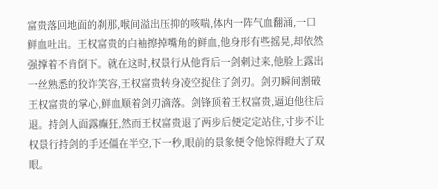富贵落回地面的刹那,喉间溢出压抑的咳喘,体内一阵气血翻涌,一口鲜血吐出。王权富贵的白袖擦掉嘴角的鲜血,他身形有些摇晃,却依然强撑着不肯倒下。就在这时,权景行从他背后一剑刺过来,他脸上露出一丝熟悉的狡诈笑容,王权富贵转身凌空捉住了剑刃。剑刃瞬间割破王权富贵的掌心,鲜血顺着剑刃滴落。剑锋顶着王权富贵,逼迫他往后退。持剑人面露癫狂,然而王权富贵退了两步后便定定站住,寸步不让
权景行持剑的手还僵在半空,下一秒,眼前的景象便令他惊得瞪大了双眼。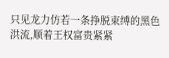只见龙力仿若一条挣脱束缚的黑色洪流,顺着王权富贵紧紧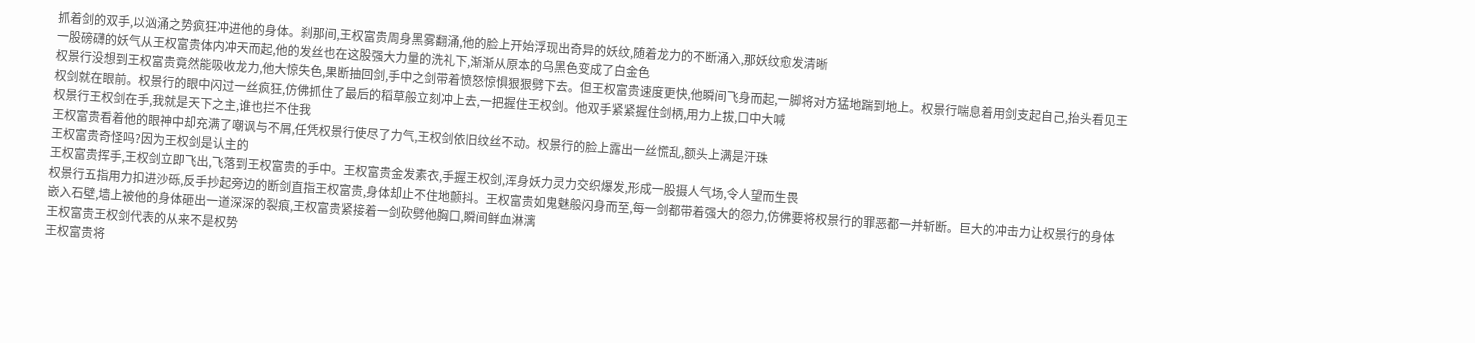抓着剑的双手,以汹涌之势疯狂冲进他的身体。刹那间,王权富贵周身黑雾翻涌,他的脸上开始浮现出奇异的妖纹,随着龙力的不断涌入,那妖纹愈发清晰
一股磅礴的妖气从王权富贵体内冲天而起,他的发丝也在这股强大力量的洗礼下,渐渐从原本的乌黑色变成了白金色
权景行没想到王权富贵竟然能吸收龙力,他大惊失色,果断抽回剑,手中之剑带着愤怒惊惧狠狠劈下去。但王权富贵速度更快,他瞬间飞身而起,一脚将对方猛地踹到地上。权景行喘息着用剑支起自己,抬头看见王权剑就在眼前。权景行的眼中闪过一丝疯狂,仿佛抓住了最后的稻草般立刻冲上去,一把握住王权剑。他双手紧紧握住剑柄,用力上拔,口中大喊
权景行王权剑在手,我就是天下之主,谁也拦不住我
王权富贵看着他的眼神中却充满了嘲讽与不屑,任凭权景行使尽了力气,王权剑依旧纹丝不动。权景行的脸上露出一丝慌乱,额头上满是汗珠
王权富贵奇怪吗?因为王权剑是认主的
王权富贵挥手,王权剑立即飞出,飞落到王权富贵的手中。王权富贵金发素衣,手握王权剑,浑身妖力灵力交织爆发,形成一股摄人气场,令人望而生畏
权景行五指用力扣进沙砾,反手抄起旁边的断剑直指王权富贵,身体却止不住地颤抖。王权富贵如鬼魅般闪身而至,每一剑都带着强大的怨力,仿佛要将权景行的罪恶都一并斩断。巨大的冲击力让权景行的身体嵌入石壁,墙上被他的身体砸出一道深深的裂痕,王权富贵紧接着一剑砍劈他胸口,瞬间鲜血淋漓
王权富贵王权剑代表的从来不是权势
王权富贵将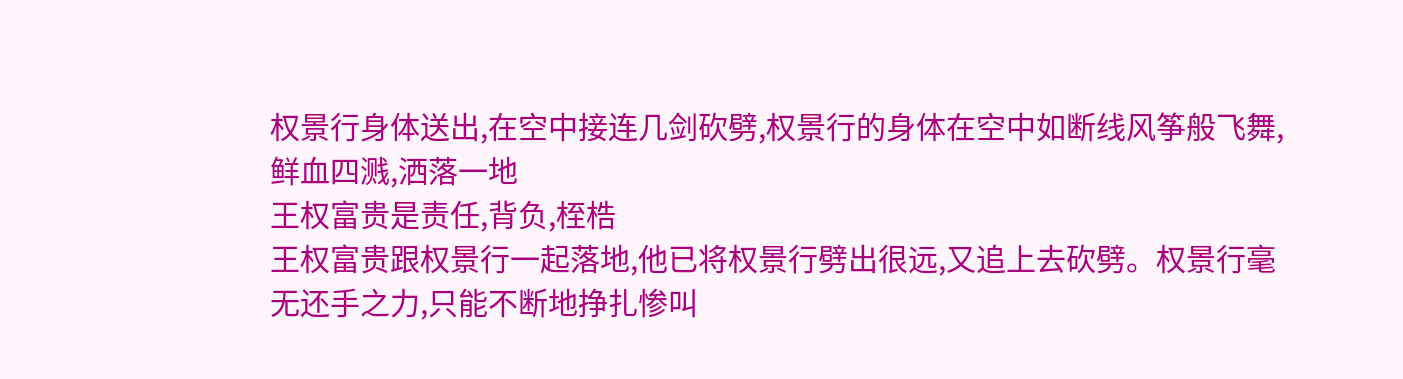权景行身体送出,在空中接连几剑砍劈,权景行的身体在空中如断线风筝般飞舞,鲜血四溅,洒落一地
王权富贵是责任,背负,桎梏
王权富贵跟权景行一起落地,他已将权景行劈出很远,又追上去砍劈。权景行毫无还手之力,只能不断地挣扎惨叫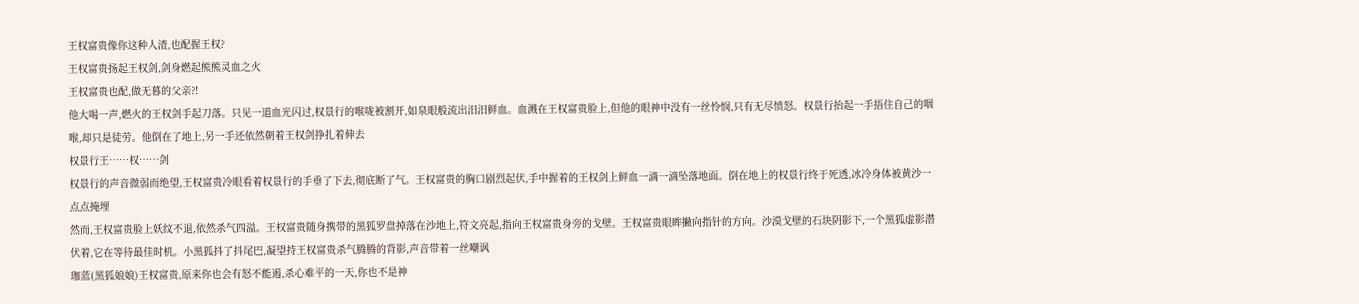王权富贵像你这种人渣,也配握王权?
王权富贵扬起王权剑,剑身燃起熊熊灵血之火
王权富贵也配,做无暮的父亲?!
他大喝一声,燃火的王权剑手起刀落。只见一道血光闪过,权景行的喉咙被割开,如泉眼般流出汨汨鲜血。血溅在王权富贵脸上,但他的眼神中没有一丝怜悯,只有无尽愤怒。权景行抬起一手捂住自己的咽喉,却只是徒劳。他倒在了地上,另一手还依然朝着王权剑挣扎着伸去
权景行王……权……剑
权景行的声音微弱而绝望,王权富贵冷眼看着权景行的手垂了下去,彻底断了气。王权富贵的胸口剧烈起伏,手中握着的王权剑上鲜血一滴一滴坠落地面。倒在地上的权景行终于死透,冰冷身体被黄沙一点点掩埋
然而,王权富贵脸上妖纹不退,依然杀气四溢。王权富贵随身携带的黑狐罗盘掉落在沙地上,符文亮起,指向王权富贵身旁的戈壁。王权富贵眼眸撇向指针的方向。沙漠戈壁的石块阴影下,一个黑狐虚影潜伏着,它在等待最佳时机。小黑狐抖了抖尾巴,凝望持王权富贵杀气腾腾的背影,声音带着一丝嘲讽
珈蓝(黑狐娘娘)王权富贵,原来你也会有怒不能遏,杀心难平的一天,你也不是神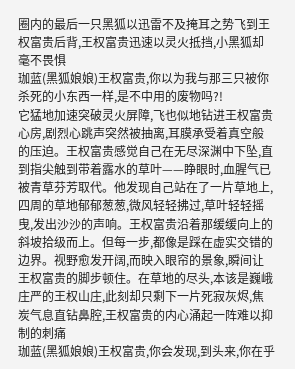圈内的最后一只黑狐以迅雷不及掩耳之势飞到王权富贵后背,王权富贵迅速以灵火抵挡,小黑狐却毫不畏惧
珈蓝(黑狐娘娘)王权富贵,你以为我与那三只被你杀死的小东西一样,是不中用的废物吗?!
它猛地加速突破灵火屏障,飞也似地钻进王权富贵心房,剧烈心跳声突然被抽离,耳膜承受着真空般的压迫。王权富贵感觉自己在无尽深渊中下坠,直到指尖触到带着露水的草叶——睁眼时,血腥气已被青草芬芳取代。他发现自己站在了一片草地上,四周的草地郁郁葱葱,微风轻轻拂过,草叶轻轻摇曳,发出沙沙的声响。王权富贵沿着那缓缓向上的斜坡拾级而上。但每一步,都像是踩在虚实交错的边界。视野愈发开阔,而映入眼帘的景象,瞬间让王权富贵的脚步顿住。在草地的尽头,本该是巍峨庄严的王权山庄,此刻却只剩下一片死寂灰烬,焦炭气息直钻鼻腔,王权富贵的内心涌起一阵难以抑制的刺痛
珈蓝(黑狐娘娘)王权富贵,你会发现,到头来,你在乎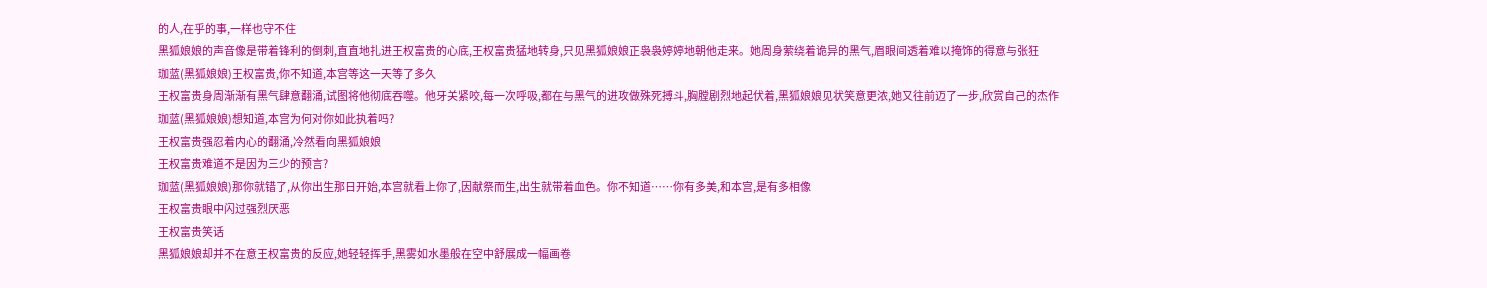的人,在乎的事,一样也守不住
黑狐娘娘的声音像是带着锋利的倒刺,直直地扎进王权富贵的心底,王权富贵猛地转身,只见黑狐娘娘正袅袅婷婷地朝他走来。她周身萦绕着诡异的黑气,眉眼间透着难以掩饰的得意与张狂
珈蓝(黑狐娘娘)王权富贵,你不知道,本宫等这一天等了多久
王权富贵身周渐渐有黑气肆意翻涌,试图将他彻底吞噬。他牙关紧咬,每一次呼吸,都在与黑气的进攻做殊死搏斗,胸膛剧烈地起伏着,黑狐娘娘见状笑意更浓,她又往前迈了一步,欣赏自己的杰作
珈蓝(黑狐娘娘)想知道,本宫为何对你如此执着吗?
王权富贵强忍着内心的翻涌,冷然看向黑狐娘娘
王权富贵难道不是因为三少的预言?
珈蓝(黑狐娘娘)那你就错了,从你出生那日开始,本宫就看上你了,因献祭而生,出生就带着血色。你不知道……你有多美,和本宫,是有多相像
王权富贵眼中闪过强烈厌恶
王权富贵笑话
黑狐娘娘却并不在意王权富贵的反应,她轻轻挥手,黑雾如水墨般在空中舒展成一幅画卷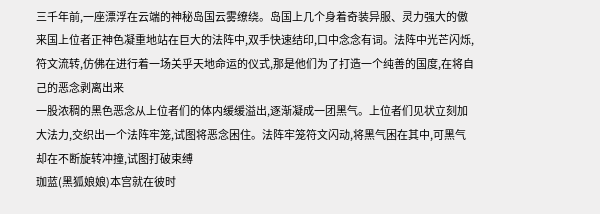三千年前,一座漂浮在云端的神秘岛国云雾缭绕。岛国上几个身着奇装异服、灵力强大的傲来国上位者正神色凝重地站在巨大的法阵中,双手快速结印,口中念念有词。法阵中光芒闪烁,符文流转,仿佛在进行着一场关乎天地命运的仪式,那是他们为了打造一个纯善的国度,在将自己的恶念剥离出来
一股浓稠的黑色恶念从上位者们的体内缓缓溢出,逐渐凝成一团黑气。上位者们见状立刻加大法力,交织出一个法阵牢笼,试图将恶念困住。法阵牢笼符文闪动,将黑气困在其中,可黑气却在不断旋转冲撞,试图打破束缚
珈蓝(黑狐娘娘)本宫就在彼时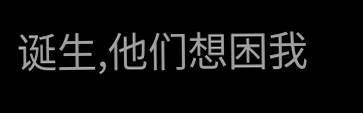诞生,他们想困我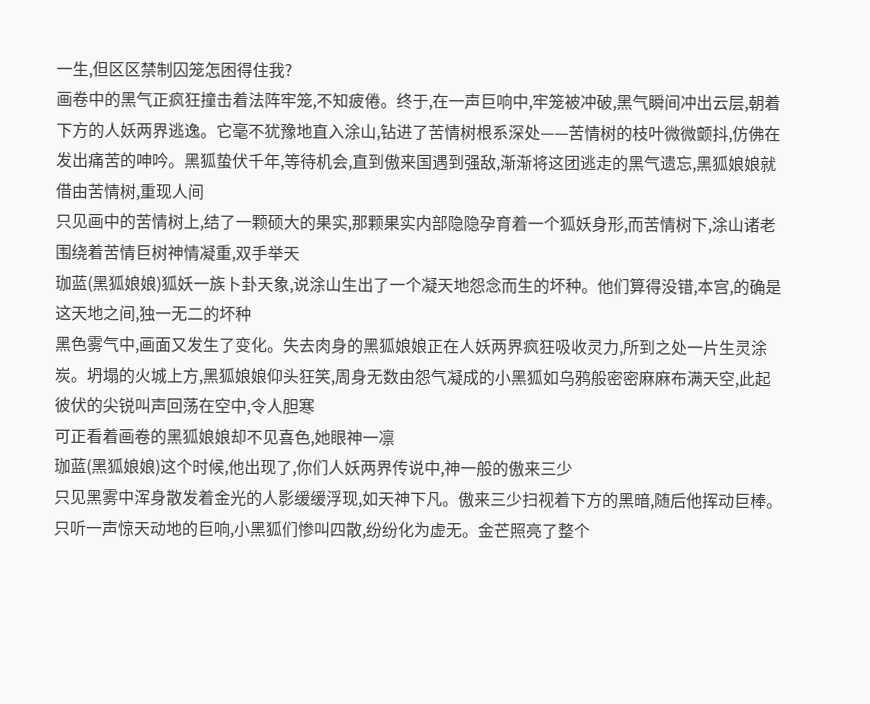一生,但区区禁制囚笼怎困得住我?
画卷中的黑气正疯狂撞击着法阵牢笼,不知疲倦。终于,在一声巨响中,牢笼被冲破,黑气瞬间冲出云层,朝着下方的人妖两界逃逸。它毫不犹豫地直入涂山,钻进了苦情树根系深处——苦情树的枝叶微微颤抖,仿佛在发出痛苦的呻吟。黑狐蛰伏千年,等待机会,直到傲来国遇到强敌,渐渐将这团逃走的黑气遗忘,黑狐娘娘就借由苦情树,重现人间
只见画中的苦情树上,结了一颗硕大的果实,那颗果实内部隐隐孕育着一个狐妖身形,而苦情树下,涂山诸老围绕着苦情巨树神情凝重,双手举天
珈蓝(黑狐娘娘)狐妖一族卜卦天象,说涂山生出了一个凝天地怨念而生的坏种。他们算得没错,本宫,的确是这天地之间,独一无二的坏种
黑色雾气中,画面又发生了变化。失去肉身的黑狐娘娘正在人妖两界疯狂吸收灵力,所到之处一片生灵涂炭。坍塌的火城上方,黑狐娘娘仰头狂笑,周身无数由怨气凝成的小黑狐如乌鸦般密密麻麻布满天空,此起彼伏的尖锐叫声回荡在空中,令人胆寒
可正看着画卷的黑狐娘娘却不见喜色,她眼神一凛
珈蓝(黑狐娘娘)这个时候,他出现了,你们人妖两界传说中,神一般的傲来三少
只见黑雾中浑身散发着金光的人影缓缓浮现,如天神下凡。傲来三少扫视着下方的黑暗,随后他挥动巨棒。只听一声惊天动地的巨响,小黑狐们惨叫四散,纷纷化为虚无。金芒照亮了整个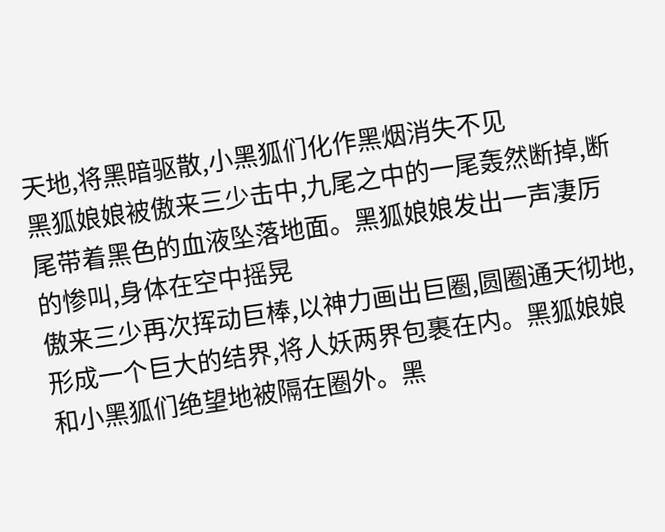天地,将黑暗驱散,小黑狐们化作黑烟消失不见
黑狐娘娘被傲来三少击中,九尾之中的一尾轰然断掉,断尾带着黑色的血液坠落地面。黑狐娘娘发出一声凄厉的惨叫,身体在空中摇晃
傲来三少再次挥动巨棒,以神力画出巨圈,圆圈通天彻地,形成一个巨大的结界,将人妖两界包裹在内。黑狐娘娘和小黑狐们绝望地被隔在圈外。黑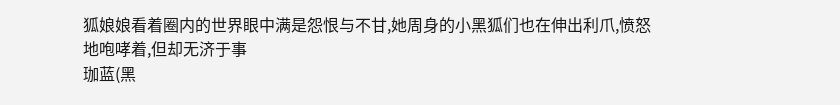狐娘娘看着圈内的世界眼中满是怨恨与不甘,她周身的小黑狐们也在伸出利爪,愤怒地咆哮着,但却无济于事
珈蓝(黑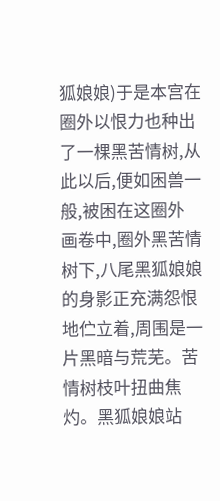狐娘娘)于是本宫在圈外以恨力也种出了一棵黑苦情树,从此以后,便如困兽一般,被困在这圈外
画卷中,圈外黑苦情树下,八尾黑狐娘娘的身影正充满怨恨地伫立着,周围是一片黑暗与荒芜。苦情树枝叶扭曲焦灼。黑狐娘娘站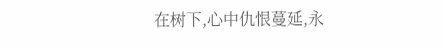在树下,心中仇恨蔓延,永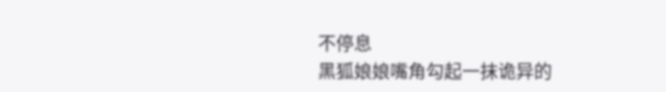不停息
黑狐娘娘嘴角勾起一抹诡异的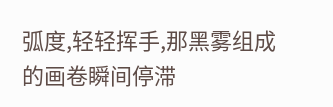弧度,轻轻挥手,那黑雾组成的画卷瞬间停滞